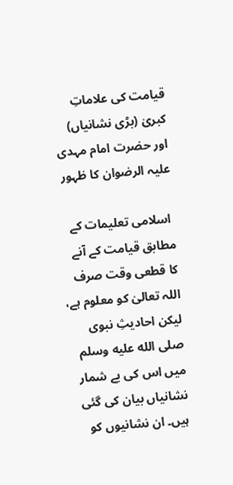قیامت کی علاماتِ کبریٰ (بڑی نشانیاں) اور حضرت امام مہدی علیہ الرضوان کا ظہور

 اسلامی تعلیمات کے مطابق قیامت کے آنے کا قطعی وقت صرف اللہ تعالیٰ کو معلوم ہے، لیکن احادیثِ نبوی صلى الله عليه وسلم میں اس کی بے شمار نشانیاں بیان کی گئی ہیں۔ ان نشانیوں کو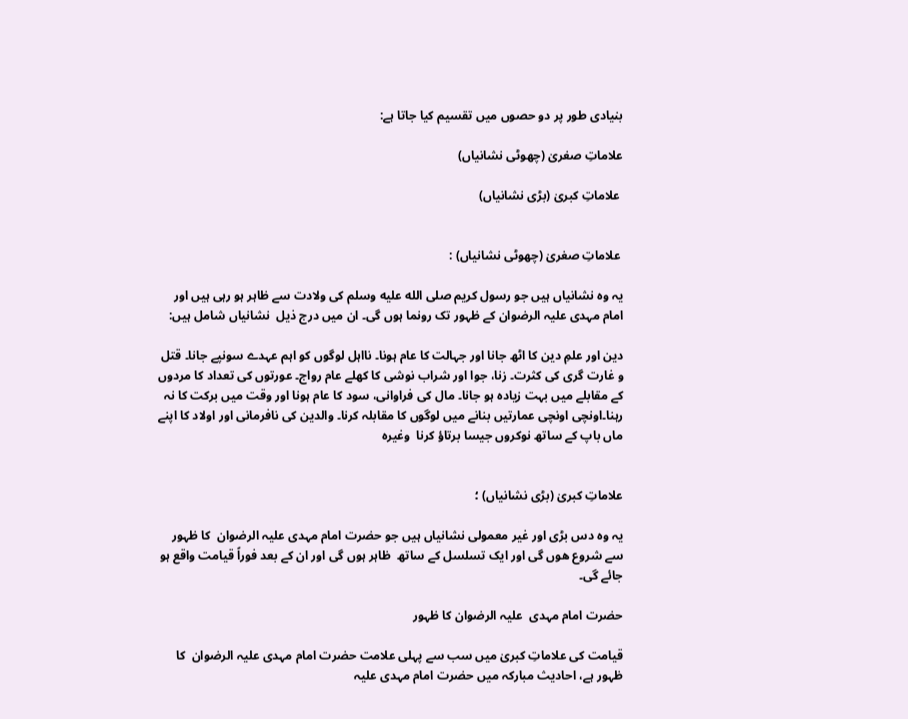بنیادی طور پر دو حصوں میں تقسیم کیا جاتا ہے:

علاماتِ صغریٰ (چھوٹی نشانیاں)

 علاماتِ کبریٰ (بڑی نشانیاں)


 علاماتِ صغریٰ (چھوٹی نشانیاں) :

یہ وہ نشانیاں ہیں جو رسول کریم صلى الله عليه وسلم کی ولادت سے ظاہر ہو رہی ہیں اور امام مہدی علیہ الرضوان کے ظہور تک رونما ہوں گی۔ ان میں درج ذیل  نشانیاں شامل ہیں:

دین اور علمِ دین کا اٹھ جانا اور جہالت کا عام ہونا۔ نااہل لوگوں کو اہم عہدے سونپے جانا۔ قتل و غارت گری کی کثرت۔ زنا، جوا اور شراب نوشی کا کھلے عام رواج۔ عورتوں کی تعداد کا مردوں کے مقابلے میں بہت زیادہ ہو جانا۔ مال کی فراوانی، سود کا عام ہونا اور وقت میں برکت کا نہ رہنا۔اونچی اونچی عمارتیں بنانے میں لوگوں کا مقابلہ کرنا۔ والدین کی نافرمانی اور اولاد کا اپنے ماں باپ کے ساتھ نوکروں جیسا برتاؤ کرنا  وغیرہ


علاماتِ کبریٰ (بڑی نشانیاں) ؛

یہ وہ دس بڑی اور غیر معمولی نشانیاں ہیں جو حضرت امام مہدی علیہ الرضوان  کا ظہور سے شروع ھوں گی اور ایک تسلسل کے ساتھ  ظاہر ہوں گی اور ان کے بعد فوراً قیامت واقع ہو جائے گی۔

حضرت امام مہدی  علیہ الرضوان کا ظہور

قیامت کی علاماتِ کبریٰ میں سب سے پہلی علامت حضرت امام مہدی علیہ الرضوان  کا ظہور ہے، احادیث مبارکہ میں حضرت امام مہدی علیہ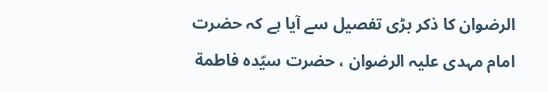الرضوان کا ذکر بڑی تفصیل سے آیا ہے کہ حضرت امام مہدی علیہ الرضوان ، حضرت سیّدہ فاطمة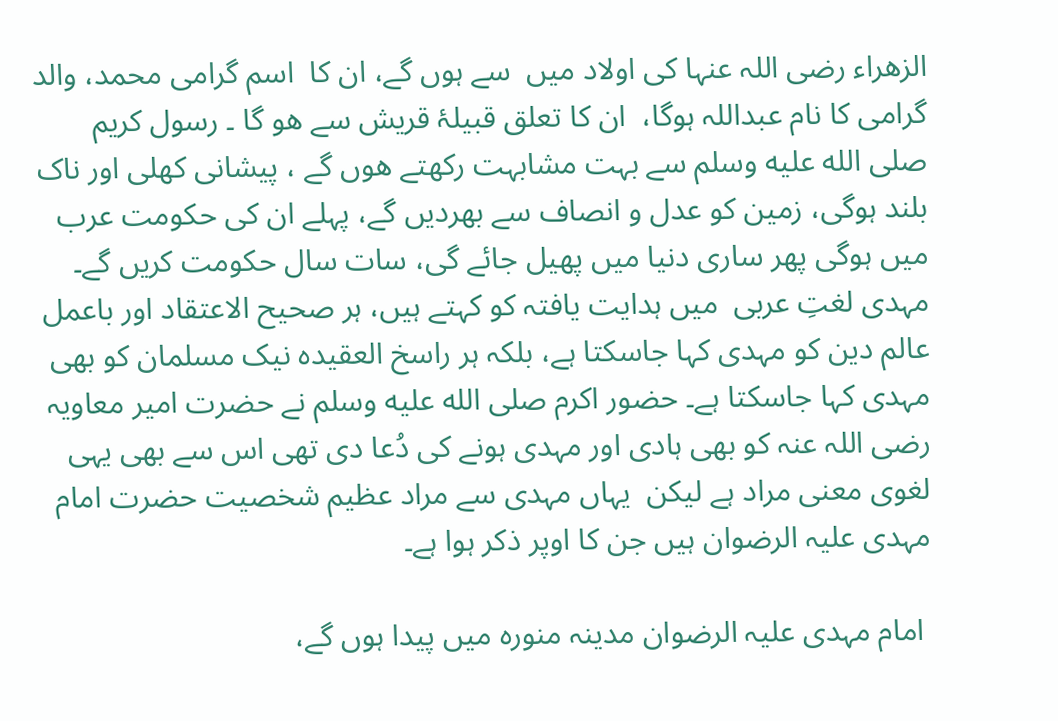الزھراء رضی اللہ عنہا کی اولاد میں  سے ہوں گے، ان کا  اسم گرامی محمد، والد گرامی کا نام عبداللہ ہوگا،  ان کا تعلق قبیلۂ قریش سے ھو گا ۔ رسول کریم   صلى الله عليه وسلم سے بہت مشابہت رکھتے ھوں گے ، پیشانی کھلی اور ناک بلند ہوگی، زمین کو عدل و انصاف سے بھردیں گے، پہلے ان کی حکومت عرب میں ہوگی پھر ساری دنیا میں پھیل جائے گی، سات سال حکومت کریں گے۔ مہدی لغتِ عربی  میں ہدایت یافتہ کو کہتے ہیں، ہر صحیح الاعتقاد اور باعمل عالم دین کو مہدی کہا جاسکتا ہے، بلکہ ہر راسخ العقیدہ نیک مسلمان کو بھی مہدی کہا جاسکتا ہے۔ حضور اکرم صلى الله عليه وسلم نے حضرت امیر معاویہ رضی اللہ عنہ کو بھی ہادی اور مہدی ہونے کی دُعا دی تھی اس سے بھی یہی لغوی معنی مراد ہے لیکن  یہاں مہدی سے مراد عظیم شخصیت حضرت امام مہدی علیہ الرضوان ہیں جن کا اوپر ذکر ہوا ہے۔

 امام مہدی علیہ الرضوان مدینہ منورہ میں پیدا ہوں گے،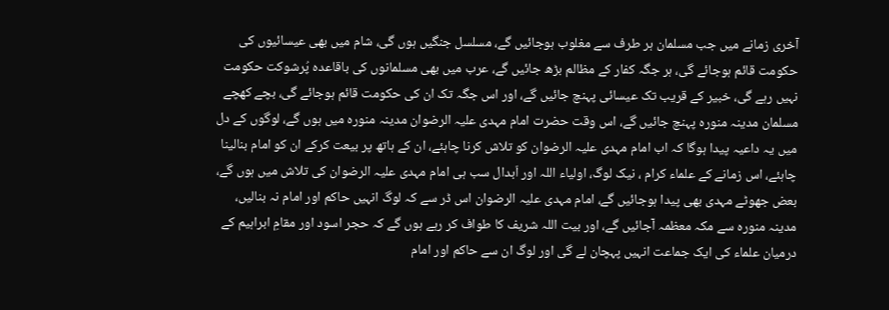آخری زمانے میں جب مسلمان ہر طرف سے مغلوب ہوجائیں گے، مسلسل جنگیں ہوں گی، شام میں بھی عیسائیوں کی حکومت قائم ہوجائے گی، ہر جگہ کفار کے مظالم بڑھ جائیں گے، عرب میں بھی مسلمانوں کی باقاعدہ پُرشوکت حکومت نہیں رہے گی، خبیر کے قریب تک عیسائی پہنچ جائیں گے، اور اس جگہ تک ان کی حکومت قائم ہوجائے گی، بچے کھچے مسلمان مدینہ منورہ پہنچ جائیں گے، اس وقت حضرت امام مہدی علیہ الرضوان مدینہ منورہ میں ہوں گے، لوگوں کے دل میں یہ داعیہ پیدا ہوگا کہ اب امام مہدی علیہ الرضوان کو تلاش کرنا چاہئے، ان کے ہاتھ پر بیعت کرکے ان کو امام بنالینا چاہئے، اس زمانے کے علماء کرام ، نیک لوگ، اولیاء اللہ اور اَبدال سب ہی امام مہدی علیہ الرضوان کی تلاش میں ہوں گے، بعض جھوٹے مہدی بھی پیدا ہوجائیں گے، امام مہدی علیہ الرضوان اس ڈر سے کہ لوگ انہیں حاکم اور امام نہ بنالیں، مدینہ منورہ سے مکہ معظمہ آجائیں گے، اور بیت اللہ شریف کا طواف کر رہے ہوں گے کہ حجر اسود اور مقامِ ابراہیم کے درمیان علماء کی ایک جماعت انہیں پہچان لے گی اور لوگ ان سے حاکم اور امام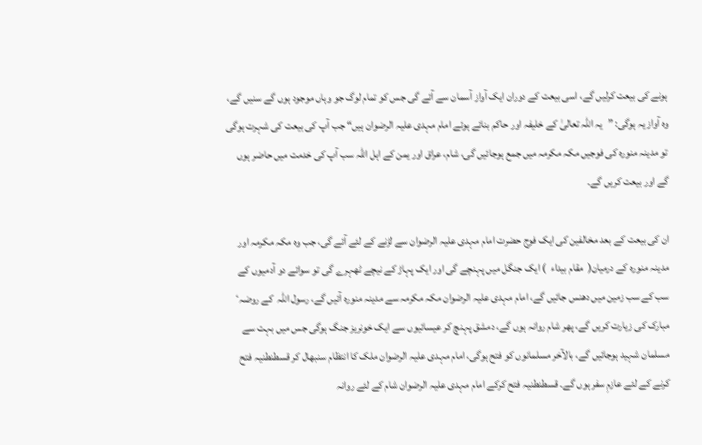ہونے کی بیعت کرلیں گے، اسی بیعت کے دوران ایک آواز آسمان سے آئے گی جس کو تمام لوگ جو وہاں موجود ہوں گے سنیں گے، وہ آواز یہ ہوگی: ”یہ اللہ تعالیٰ کے خلیفہ اور حاکم بنائے ہوئے امام مہدی علیہ الرضوان ہیں“ جب آپ کی بیعت کی شہرت ہوگی تو مدینہ منورہ کی فوجیں مکہ مکرمہ میں جمع ہوجائیں گی، شام، عراق اور یمن کے اہل اللہ سب آپ کی خدمت میں حاضر ہوں گے اور بیعت کریں گے۔

ان کی بیعت کے بعد مخالفین کی ایک فوج حضرت امام مہدی علیہ الرضوان سے لڑنے کے لئے آئے گی، جب وہ مکہ مکرمہ اور مدینہ منورہ کے درمیان(  مقام بیداء  ) ایک جنگل میں پہنچے گی اور ایک پہاڑ کے نیچے ٹھہرے گی تو سوائے دو آدمیوں کے سب کے سب زمین میں دھنس جائیں گے، امام مہدی علیہ الرضوان مکہ مکرمہ سے مدینہ منورہ آئیں گے، رسول اللہ  کے روضہٴ مبارک کی زیارت کریں گے، پھر شام روانہ ہوں گے، دمشق پہنچ کر عیسائیوں سے ایک خونریز جنگ ہوگی جس میں بہت سے مسلمان شہید ہوجائیں گے، بالآخر مسلمانوں کو فتح ہوگی، امام مہدی علیہ الرضوان ملک کا انتظام سنبھال کر قسطنطنیہ فتح کرنے کے لئے عازمِ سفر ہوں گے۔ قسطنطنیہ فتح کرکے امام مہدی علیہ الرضوان شام کے لئے روانہ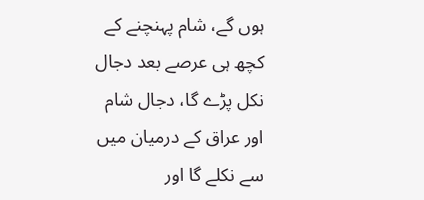ہوں گے، شام پہنچنے کے کچھ ہی عرصے بعد دجال نکل پڑے گا، دجال شام اور عراق کے درمیان میں سے نکلے گا اور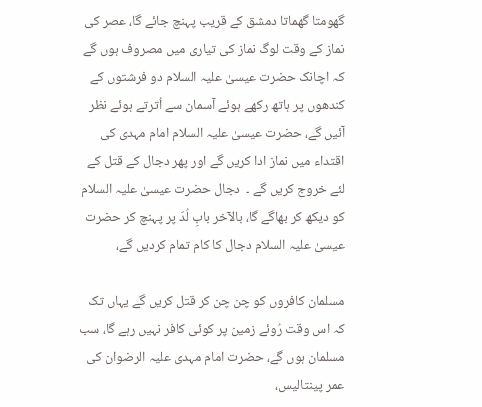گھومتا گھماتا دمشق کے قریب پہنچ جائے گا، عصر کی نماز کے وقت لوگ نماز کی تیاری میں مصروف ہوں گے کہ اچانک حضرت عیسیٰ علیہ السلام دو فرشتوں کے کندھوں پر ہاتھ رکھے ہوئے آسمان سے اُترتے ہوئے نظر آئیں گے، حضرت عیسیٰ علیہ السلام امام مہدی کی اقتداء میں نماز ادا کریں گے اور پھر دجال کے قتل کے لئے خروج کریں گے ۔  دجال حضرت عیسیٰ علیہ السلام کو دیکھ کر بھاگے گا، بالآخر بابِ لُدّ پر پہنچ کر حضرت عیسیٰ علیہ السلام دجال کا کام تمام کردیں گے،

مسلمان کافروں کو چن چن کر قتل کریں گے یہاں تک کہ اس وقت رُوئے زمین پر کوئی کافر نہیں رہے گا، سب مسلمان ہوں گے، حضرت امام مہدی علیہ الرضوان کی عمر پینتالیس،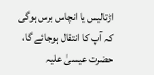اڑتالیس یا انچاس برس ہوگی کہ آپ کا انتقال ہوجائے گا، حضرت عیسیٰ علیہ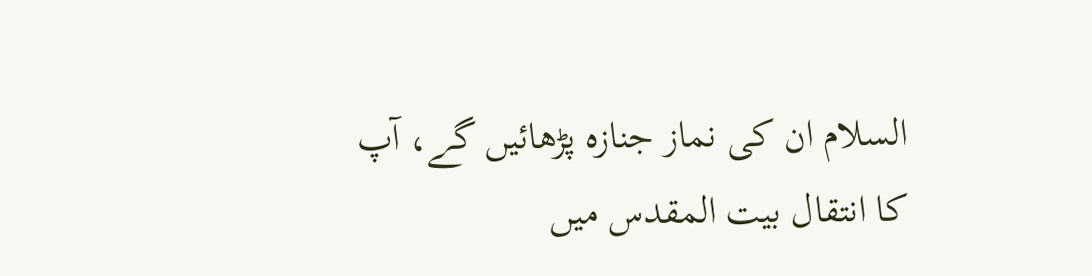السلام ان کی نماز جنازہ پڑھائیں گے، آپ کا انتقال بیت المقدس میں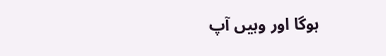ہوگا اور وہیں آپ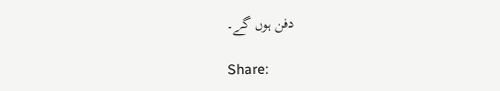دفن ہوں گے۔

Share: